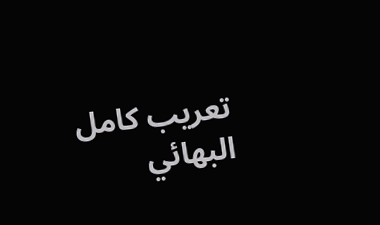تعريب كامل البهائي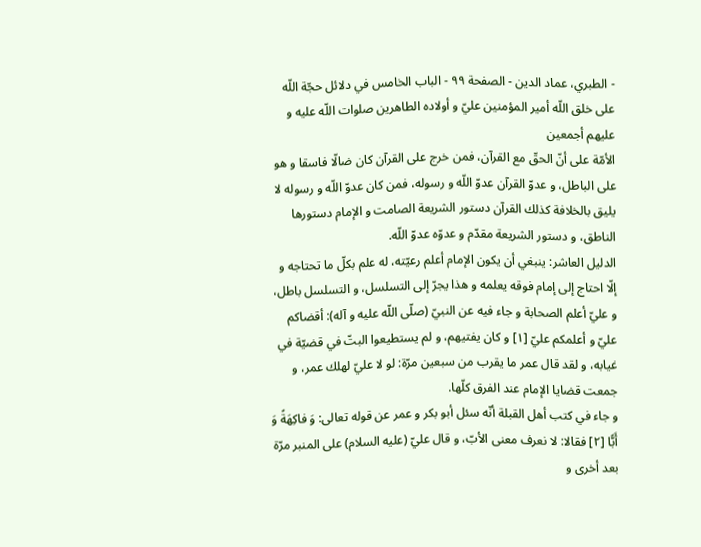- الطبري، عماد الدين - الصفحة ٩٩ - الباب الخامس في دلائل حجّة اللّه على خلق اللّه أمير المؤمنين عليّ و أولاده الطاهرين صلوات اللّه عليه و عليهم أجمعين
الأمّة على أنّ الحقّ مع القرآن، فمن خرج على القرآن كان ضالّا فاسقا و هو على الباطل، و عدوّ القرآن عدوّ اللّه و رسوله، فمن كان عدوّ اللّه و رسوله لا يليق بالخلافة كذلك القرآن دستور الشريعة الصامت و الإمام دستورها الناطق، و دستور الشريعة مقدّم و عدوّه عدوّ اللّه.
الدليل العاشر: ينبغي أن يكون الإمام أعلم رعيّته، له علم بكلّ ما تحتاجه و إلّا احتاج إلى إمام فوقه يعلمه و هذا يجرّ إلى التسلسل، و التسلسل باطل، و عليّ أعلم الصحابة و جاء فيه عن النبيّ (صلّى اللّه عليه و آله): أقضاكم عليّ و أعلمكم عليّ [١] و كان يفتيهم، و لم يستطيعوا البتّ في قضيّة في غيابه، و لقد قال عمر ما يقرب من سبعين مرّة: لو لا عليّ لهلك عمر، و جمعت قضايا الإمام عند الفرق كلّها.
و جاء في كتب أهل القبلة أنّه سئل أبو بكر و عمر عن قوله تعالى: وَ فاكِهَةً وَ أَبًّا [٢] فقالا: لا نعرف معنى الأبّ، و قال عليّ (عليه السلام) على المنبر مرّة بعد أخرى و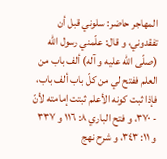المهاجر حاضر: سلوني قبل أن تفقدوني، و قال: علّمني رسول اللّه (صلّى اللّه عليه و آله) ألف باب من العلم ففتح لي من كلّ باب ألف باب، فإذا ثبت كونه الأعلم ثبتت إمامته لأنّ
- ٣٧٠، و فتح الباري ٨: ١١٦ و ٣٣٧ و ١١: ٣٤٣، و شرح نهج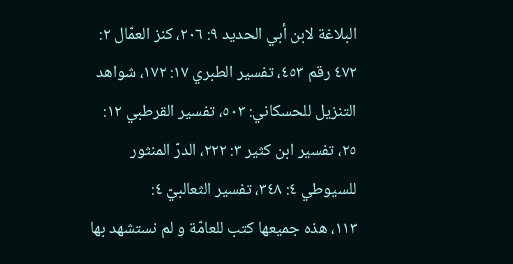البلاغة لابن أبي الحديد ٩: ٢٠٦، كنز العمّال ٢: ٤٧٢ رقم ٤٥٣، تفسير الطبري ١٧: ١٧٢، شواهد التنزيل للحسكاني: ٥٠٣، تفسير القرطبي ١٢: ٢٥، تفسير ابن كثير ٣: ٢٢٢، الدرّ المنثور للسيوطي ٤: ٣٤٨، تفسير الثعالبيّ ٤:
١١٣، هذه جميعها كتب للعامّة و لم نستشهد بها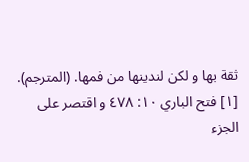ثقة بها و لكن لندينها من فمها. (المترجم).
[١] فتح الباري ١٠: ٤٧٨ و اقتصر على الجزء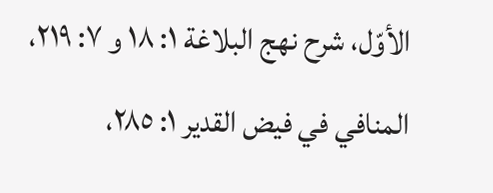الأوّل، شرح نهج البلاغة ١: ١٨ و ٧: ٢١٩، المنافي في فيض القدير ١: ٢٨٥،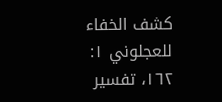كشف الخفاء للعجلوني ١: ١٦٢، تفسير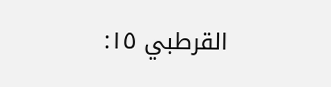القرطبي ١٥: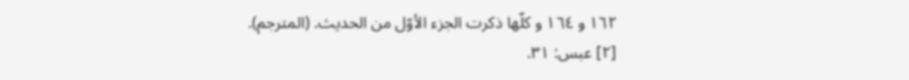١٦٢ و ١٦٤ و كلّها ذكرت الجزء الأوّل من الحديث. (المترجم).
[٢] عبس: ٣١.